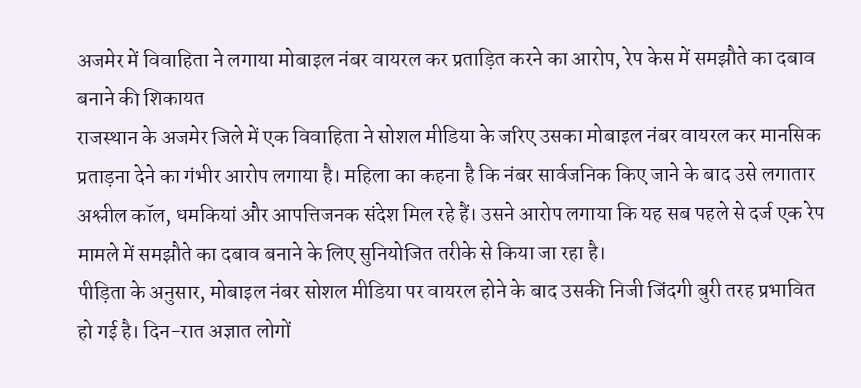अजमेर में विवाहिता ने लगाया मोबाइल नंबर वायरल कर प्रताड़ित करने का आरोप, रेप केस में समझौते का दबाव बनाने की शिकायत
राजस्थान के अजमेर जिले में एक विवाहिता ने सोशल मीडिया के जरिए उसका मोबाइल नंबर वायरल कर मानसिक प्रताड़ना देने का गंभीर आरोप लगाया है। महिला का कहना है कि नंबर सार्वजनिक किए जाने के बाद उसे लगातार अश्लील कॉल, धमकियां और आपत्तिजनक संदेश मिल रहे हैं। उसने आरोप लगाया कि यह सब पहले से दर्ज एक रेप मामले में समझौते का दबाव बनाने के लिए सुनियोजित तरीके से किया जा रहा है।
पीड़िता के अनुसार, मोबाइल नंबर सोशल मीडिया पर वायरल होने के बाद उसकी निजी जिंदगी बुरी तरह प्रभावित हो गई है। दिन-रात अज्ञात लोगों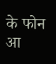के फोन आ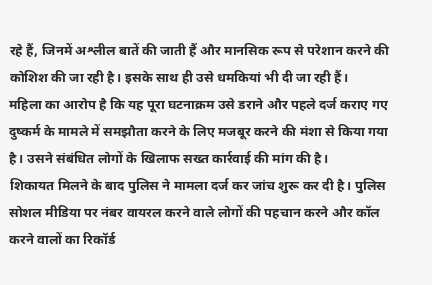रहे हैं, जिनमें अश्लील बातें की जाती हैं और मानसिक रूप से परेशान करने की कोशिश की जा रही है। इसके साथ ही उसे धमकियां भी दी जा रही हैं।
महिला का आरोप है कि यह पूरा घटनाक्रम उसे डराने और पहले दर्ज कराए गए दुष्कर्म के मामले में समझौता करने के लिए मजबूर करने की मंशा से किया गया है। उसने संबंधित लोगों के खिलाफ सख्त कार्रवाई की मांग की है।
शिकायत मिलने के बाद पुलिस ने मामला दर्ज कर जांच शुरू कर दी है। पुलिस सोशल मीडिया पर नंबर वायरल करने वाले लोगों की पहचान करने और कॉल करने वालों का रिकॉर्ड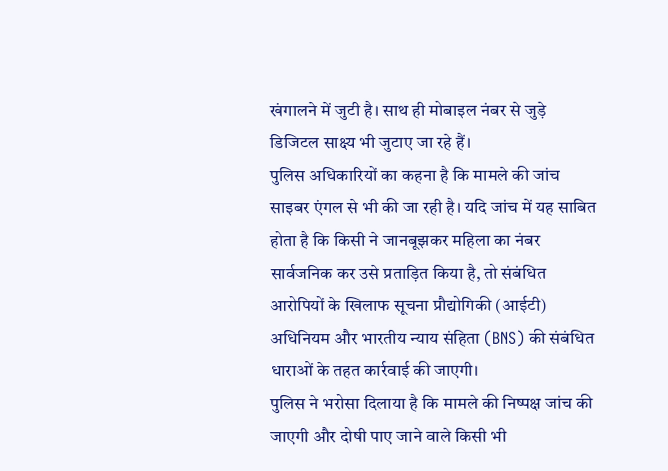खंगालने में जुटी है। साथ ही मोबाइल नंबर से जुड़े डिजिटल साक्ष्य भी जुटाए जा रहे हैं।
पुलिस अधिकारियों का कहना है कि मामले की जांच साइबर एंगल से भी की जा रही है। यदि जांच में यह साबित होता है कि किसी ने जानबूझकर महिला का नंबर सार्वजनिक कर उसे प्रताड़ित किया है, तो संबंधित आरोपियों के खिलाफ सूचना प्रौद्योगिकी (आईटी) अधिनियम और भारतीय न्याय संहिता (BNS) की संबंधित धाराओं के तहत कार्रवाई की जाएगी।
पुलिस ने भरोसा दिलाया है कि मामले की निष्पक्ष जांच की जाएगी और दोषी पाए जाने वाले किसी भी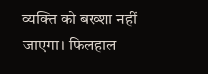व्यक्ति को बख्शा नहीं जाएगा। फिलहाल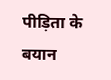पीड़िता के बयान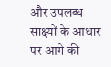और उपलब्ध साक्ष्यों के आधार पर आगे की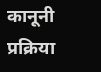कानूनी प्रक्रिया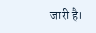जारी है।